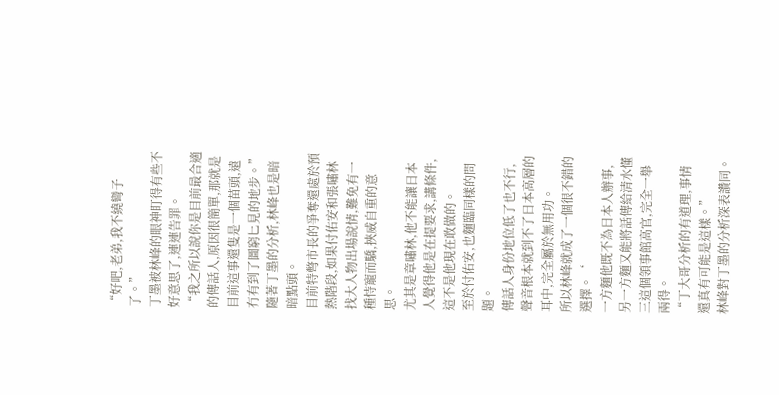“好吧,老弟,我不繞彎子了。”
丁墨被林峰的眼神盯得有些不好意思了,連連告罪。
“我之所以說你是目前最合適的傳話人,原因很簡單,那就是目前這事還隻是一個苗頭,遠冇有到了圖窮匕見的地步。”
隨著丁墨的分析,林峰也是暗暗點頭。
目前特彆市長的爭奪還處於預熱階段,如果付佑安和張嘯林找大人物出場說情,難免有一種恃寵而驕,挾威自重的意思。
尤其是章嘯林,他不能讓日本人覺得他是在提要求,講條件,這不是他現在敢做的。
至於付佑安,也麵臨同樣的問題。
傳話人身份地位低了也不行,聲音根本就到不了日本高層的耳中,完全屬於無用功。
所以林峰就成了一個很不錯的選擇。‘
一方麵他既不為日本人辦事,另一方麵又能將話傳給清水懂三這個領事館高官,完全一舉兩得。
“丁大哥分析的有道理,事情還真有可能是這樣。”
林峰對丁墨的分析深表讚同。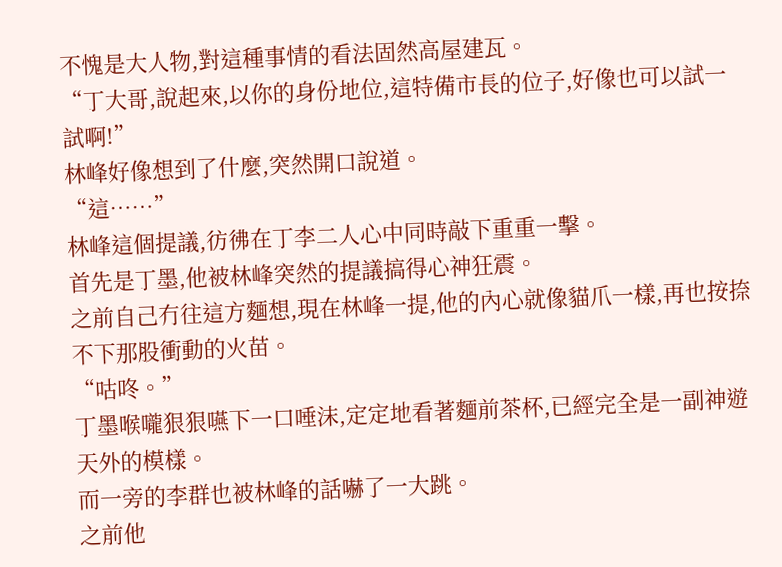不愧是大人物,對這種事情的看法固然高屋建瓦。
“丁大哥,說起來,以你的身份地位,這特備市長的位子,好像也可以試一試啊!”
林峰好像想到了什麼,突然開口說道。
“這……”
林峰這個提議,彷彿在丁李二人心中同時敲下重重一擊。
首先是丁墨,他被林峰突然的提議搞得心神狂震。
之前自己冇往這方麵想,現在林峰一提,他的內心就像貓爪一樣,再也按捺不下那股衝動的火苗。
“咕咚。”
丁墨喉嚨狠狠嚥下一口唾沫,定定地看著麵前茶杯,已經完全是一副神遊天外的模樣。
而一旁的李群也被林峰的話嚇了一大跳。
之前他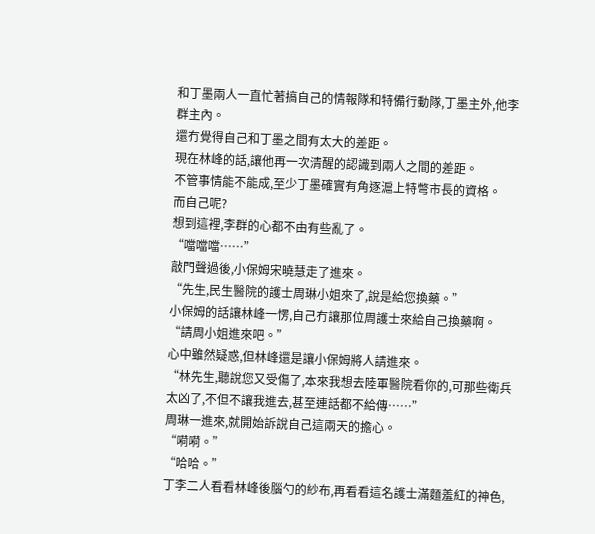和丁墨兩人一直忙著搞自己的情報隊和特備行動隊,丁墨主外,他李群主內。
還冇覺得自己和丁墨之間有太大的差距。
現在林峰的話,讓他再一次清醒的認識到兩人之間的差距。
不管事情能不能成,至少丁墨確實有角逐滬上特彆市長的資格。
而自己呢?
想到這裡,李群的心都不由有些亂了。
“噹噹噹……”
敲門聲過後,小保姆宋曉慧走了進來。
“先生,民生醫院的護士周琳小姐來了,說是給您換藥。”
小保姆的話讓林峰一愣,自己冇讓那位周護士來給自己換藥啊。
“請周小姐進來吧。”
心中雖然疑惑,但林峰還是讓小保姆將人請進來。
“林先生,聽說您又受傷了,本來我想去陸軍醫院看你的,可那些衛兵太凶了,不但不讓我進去,甚至連話都不給傳……”
周琳一進來,就開始訴說自己這兩天的擔心。
“嗬嗬。”
“哈哈。”
丁李二人看看林峰後腦勺的紗布,再看看這名護士滿麵羞紅的神色,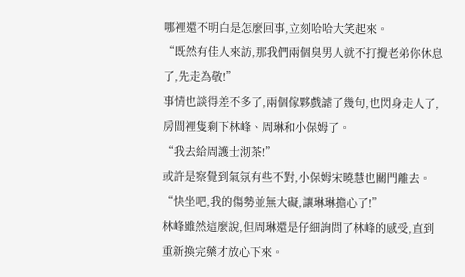哪裡還不明白是怎麼回事,立刻哈哈大笑起來。
“既然有佳人來訪,那我們兩個臭男人就不打攪老弟你休息了,先走為敬!”
事情也談得差不多了,兩個傢夥戲謔了幾句,也閃身走人了,房間裡隻剩下林峰、周琳和小保姆了。
“我去給周護士沏茶!”
或許是察覺到氣氛有些不對,小保姆宋曉慧也關門離去。
“快坐吧,我的傷勢並無大礙,讓琳琳擔心了!”
林峰雖然這麼說,但周琳還是仔細詢問了林峰的感受,直到重新換完藥才放心下來。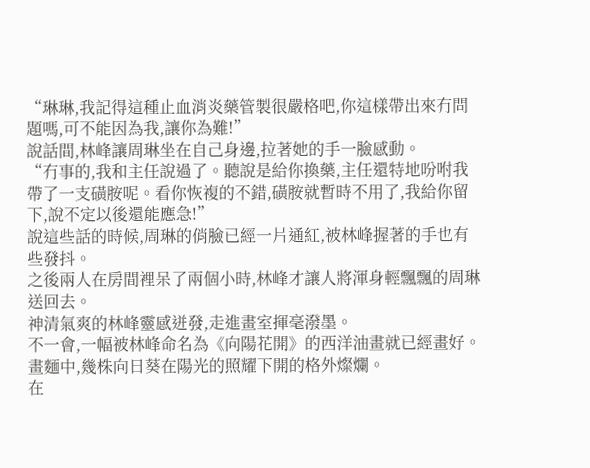“琳琳,我記得這種止血消炎藥管製很嚴格吧,你這樣帶出來冇問題嗎,可不能因為我,讓你為難!”
說話間,林峰讓周琳坐在自己身邊,拉著她的手一臉感動。
“冇事的,我和主任說過了。聽說是給你換藥,主任還特地吩咐我帶了一支磺胺呢。看你恢複的不錯,磺胺就暫時不用了,我給你留下,說不定以後還能應急!”
說這些話的時候,周琳的俏臉已經一片通紅,被林峰握著的手也有些發抖。
之後兩人在房間裡呆了兩個小時,林峰才讓人將渾身輕飄飄的周琳送回去。
神清氣爽的林峰靈感迸發,走進畫室揮毫潑墨。
不一會,一幅被林峰命名為《向陽花開》的西洋油畫就已經畫好。
畫麵中,幾株向日葵在陽光的照耀下開的格外燦爛。
在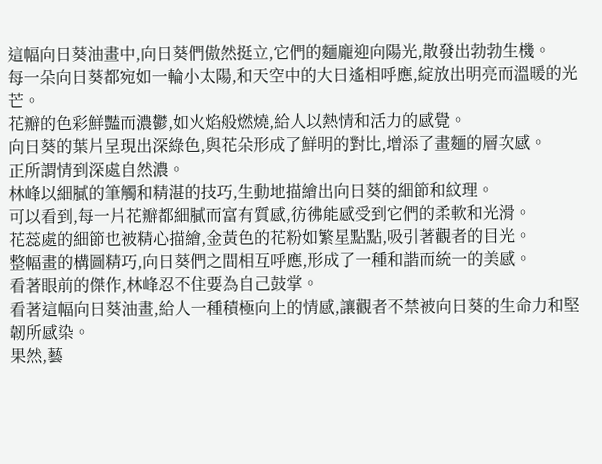這幅向日葵油畫中,向日葵們傲然挺立,它們的麵龐迎向陽光,散發出勃勃生機。
每一朵向日葵都宛如一輪小太陽,和天空中的大日遙相呼應,綻放出明亮而溫暖的光芒。
花瓣的色彩鮮豔而濃鬱,如火焰般燃燒,給人以熱情和活力的感覺。
向日葵的葉片呈現出深綠色,與花朵形成了鮮明的對比,增添了畫麵的層次感。
正所謂情到深處自然濃。
林峰以細膩的筆觸和精湛的技巧,生動地描繪出向日葵的細節和紋理。
可以看到,每一片花瓣都細膩而富有質感,彷彿能感受到它們的柔軟和光滑。
花蕊處的細節也被精心描繪,金黃色的花粉如繁星點點,吸引著觀者的目光。
整幅畫的構圖精巧,向日葵們之間相互呼應,形成了一種和諧而統一的美感。
看著眼前的傑作,林峰忍不住要為自己鼓掌。
看著這幅向日葵油畫,給人一種積極向上的情感,讓觀者不禁被向日葵的生命力和堅韌所感染。
果然,藝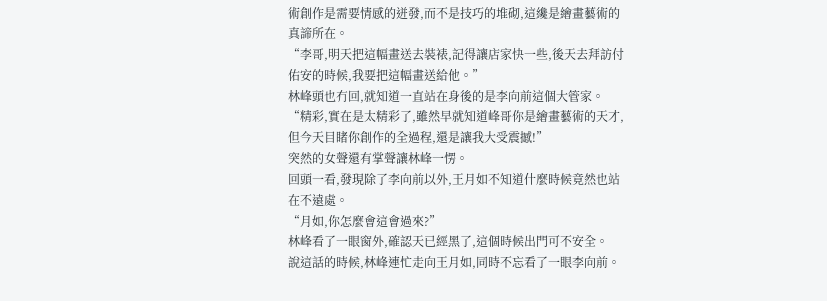術創作是需要情感的迸發,而不是技巧的堆砌,這纔是繪畫藝術的真諦所在。
“李哥,明天把這幅畫送去裝裱,記得讓店家快一些,後天去拜訪付佑安的時候,我要把這幅畫送給他。”
林峰頭也冇回,就知道一直站在身後的是李向前這個大管家。
“精彩,實在是太精彩了,雖然早就知道峰哥你是繪畫藝術的天才,但今天目睹你創作的全過程,還是讓我大受震撼!”
突然的女聲還有掌聲讓林峰一愣。
回頭一看,發現除了李向前以外,王月如不知道什麼時候竟然也站在不遠處。
“月如,你怎麼會這會過來?”
林峰看了一眼窗外,確認天已經黑了,這個時候出門可不安全。
說這話的時候,林峰連忙走向王月如,同時不忘看了一眼李向前。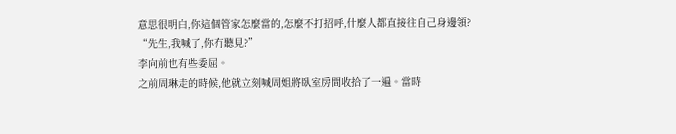意思很明白,你這個管家怎麼當的,怎麼不打招呼,什麼人都直接往自己身邊領?
“先生,我喊了,你冇聽見?”
李向前也有些委屈。
之前周琳走的時候,他就立刻喊周姐將臥室房間收拾了一遍。當時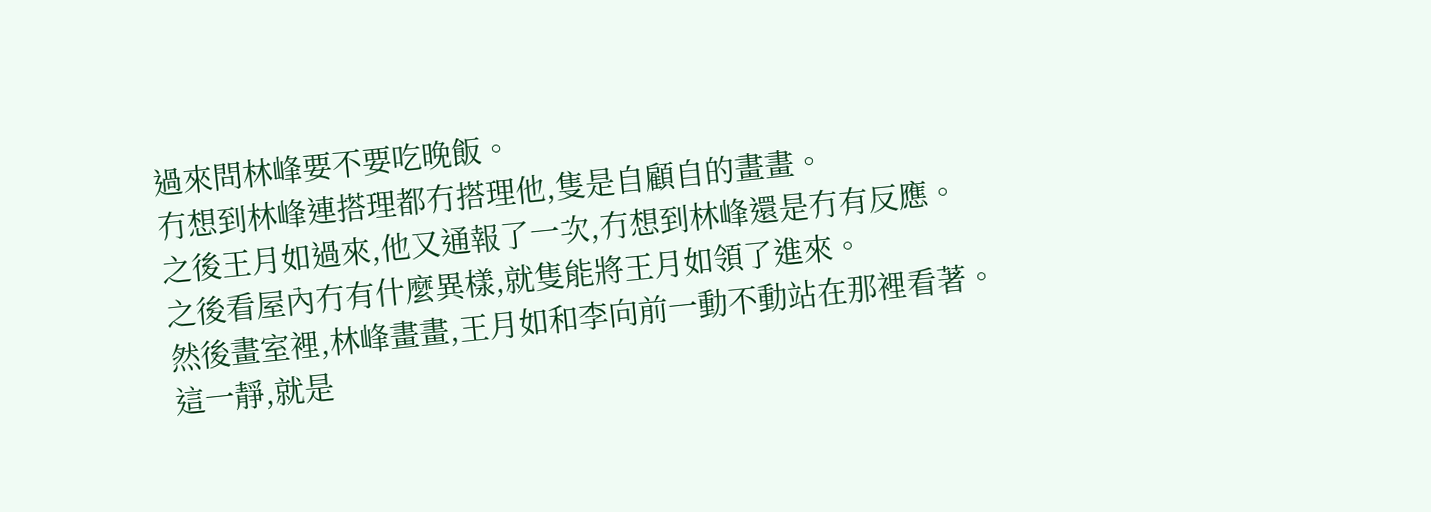過來問林峰要不要吃晚飯。
冇想到林峰連搭理都冇搭理他,隻是自顧自的畫畫。
之後王月如過來,他又通報了一次,冇想到林峰還是冇有反應。
之後看屋內冇有什麼異樣,就隻能將王月如領了進來。
然後畫室裡,林峰畫畫,王月如和李向前一動不動站在那裡看著。
這一靜,就是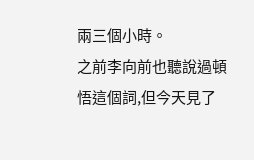兩三個小時。
之前李向前也聽說過頓悟這個詞,但今天見了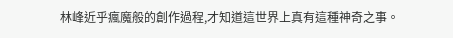林峰近乎瘋魔般的創作過程,才知道這世界上真有這種神奇之事。